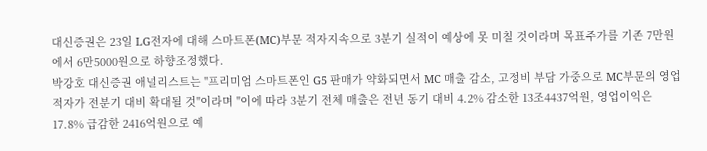대신증권은 23일 LG전자에 대해 스마트폰(MC)부문 적자지속으로 3분기 실적이 예상에 못 미칠 것이라며 목표주가를 기존 7만원에서 6만5000원으로 하향조정했다.
박강호 대신증권 애널리스트는 "프리미엄 스마트폰인 G5 판매가 약화되면서 MC 매출 감소, 고정비 부담 가중으로 MC부문의 영업적자가 전분기 대비 확대될 것"이라며 "이에 따라 3분기 전체 매출은 전년 동기 대비 4.2% 감소한 13조4437억원, 영업이익은 17.8% 급감한 2416억원으로 예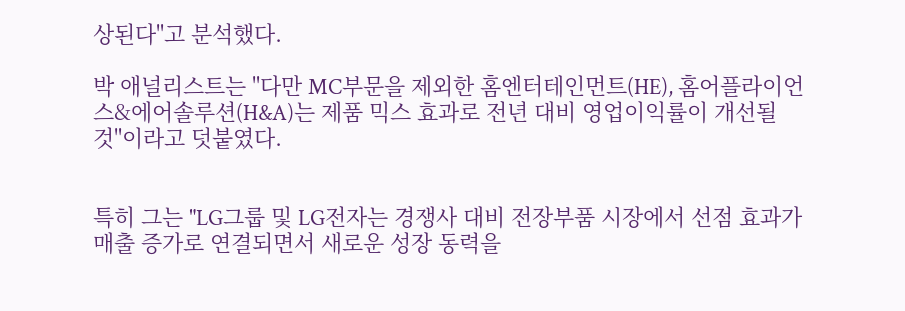상된다"고 분석했다.

박 애널리스트는 "다만 MC부문을 제외한 홈엔터테인먼트(HE), 홈어플라이언스&에어솔루션(H&A)는 제품 믹스 효과로 전년 대비 영업이익률이 개선될 것"이라고 덧붙였다.


특히 그는 "LG그룹 및 LG전자는 경쟁사 대비 전장부품 시장에서 선점 효과가 매출 증가로 연결되면서 새로운 성장 동력을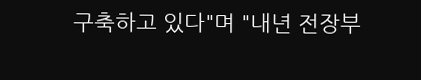구축하고 있다"며 "내년 전장부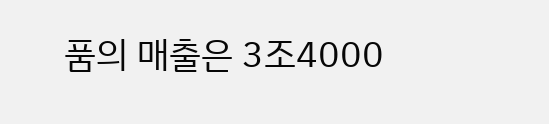품의 매출은 3조4000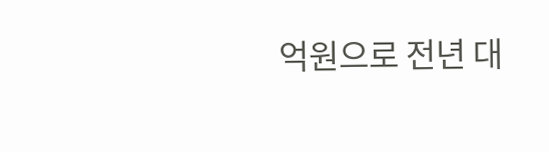억원으로 전년 대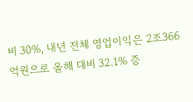비 30%, 내년 전체 영업이익은 2조366억원으로 올해 대비 32.1% 증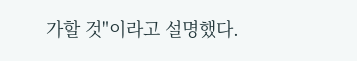가할 것"이라고 설명했다.